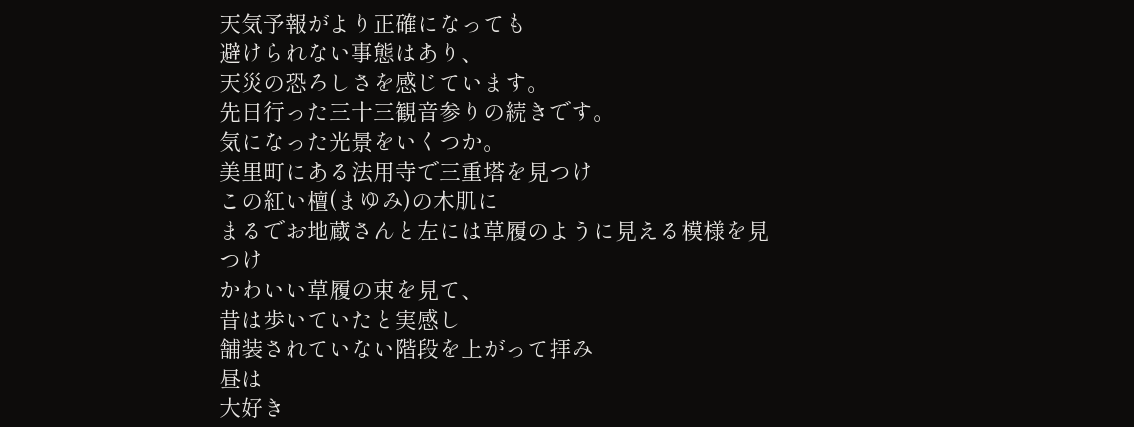天気予報がより正確になっても
避けられない事態はあり、
天災の恐ろしさを感じています。
先日行った三十三観音参りの続きです。
気になった光景をいくつか。
美里町にある法用寺で三重塔を見つけ
この紅い檀(まゆみ)の木肌に
まるでお地蔵さんと左には草履のように見える模様を見つけ
かわいい草履の束を見て、
昔は歩いていたと実感し
舗装されていない階段を上がって拝み
昼は
大好き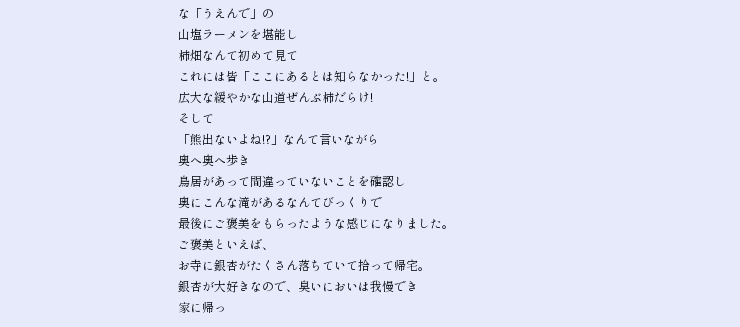な「うえんで」の
山塩ラーメンを堪能し
柿畑なんて初めて見て
これには皆「ここにあるとは知らなかった!」と。
広大な緩やかな山道ぜんぶ柿だらけ!
そして
「熊出ないよね!?」なんて言いながら
奥へ奥へ歩き
鳥居があって間違っていないことを確認し
奥にこんな滝があるなんてびっくりで
最後にご褒美をもらったような感じになりました。
ご褒美といえば、
お寺に銀杏がたくさん落ちていて拾って帰宅。
銀杏が大好きなので、臭いにおいは我慢でき
家に帰っ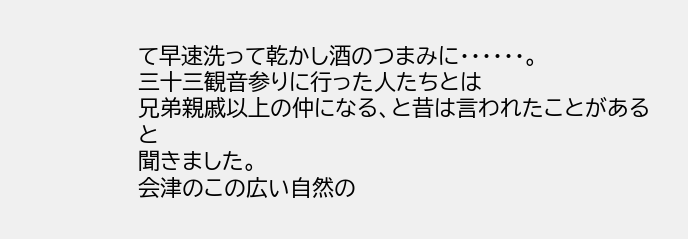て早速洗って乾かし酒のつまみに・・・・・・。
三十三観音参りに行った人たちとは
兄弟親戚以上の仲になる、と昔は言われたことがあると
聞きました。
会津のこの広い自然の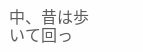中、昔は歩いて回っ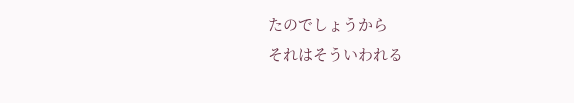たのでしょうから
それはそういわれる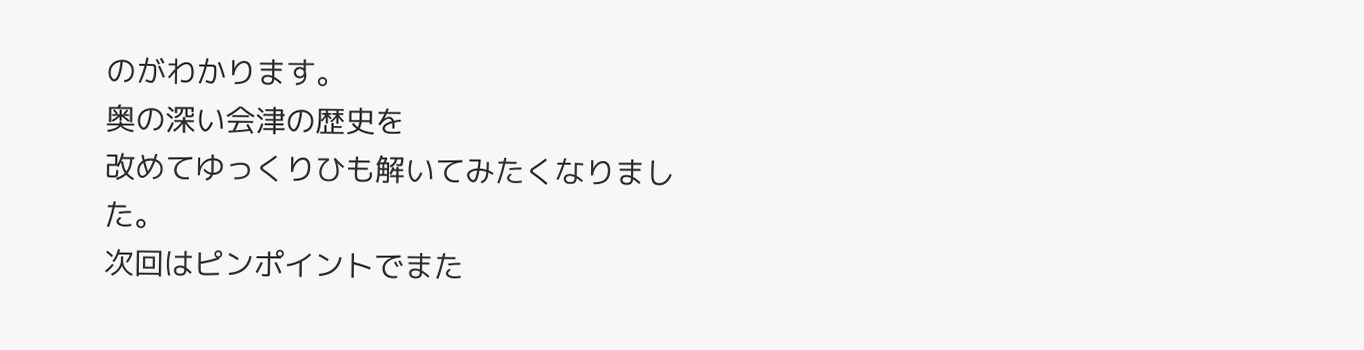のがわかります。
奥の深い会津の歴史を
改めてゆっくりひも解いてみたくなりました。
次回はピンポイントでまた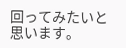回ってみたいと思います。